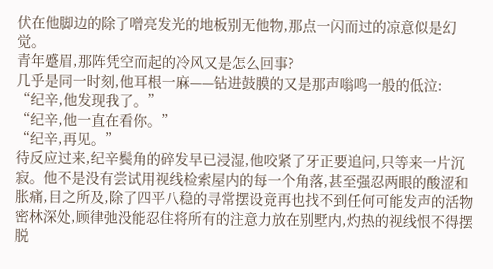伏在他脚边的除了噌亮发光的地板别无他物,那点一闪而过的凉意似是幻觉。
青年蹙眉,那阵凭空而起的冷风又是怎么回事?
几乎是同一时刻,他耳根一麻——钻进鼓膜的又是那声嗡鸣一般的低泣:
“纪辛,他发现我了。”
“纪辛,他一直在看你。”
“纪辛,再见。”
待反应过来,纪辛鬓角的碎发早已浸湿,他咬紧了牙正要追问,只等来一片沉寂。他不是没有尝试用视线检索屋内的每一个角落,甚至强忍两眼的酸涩和胀痛,目之所及,除了四平八稳的寻常摆设竟再也找不到任何可能发声的活物
密林深处,顾律弛没能忍住将所有的注意力放在别墅内,灼热的视线恨不得摆脱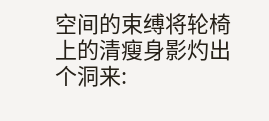空间的束缚将轮椅上的清瘦身影灼出个洞来: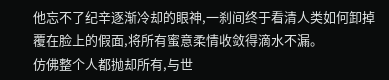他忘不了纪辛逐渐冷却的眼神,一刹间终于看清人类如何卸掉覆在脸上的假面,将所有蜜意柔情收敛得滴水不漏。
仿佛整个人都抛却所有,与世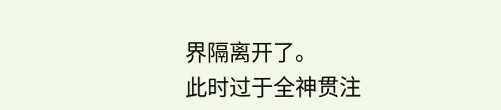界隔离开了。
此时过于全神贯注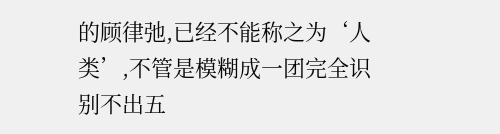的顾律弛,已经不能称之为‘人类’,不管是模糊成一团完全识别不出五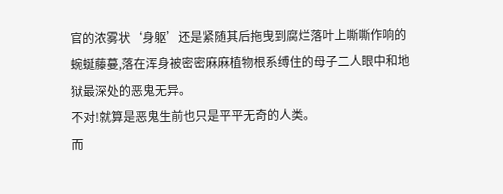官的浓雾状‘身躯’还是紧随其后拖曳到腐烂落叶上嘶嘶作响的蜿蜒藤蔓,落在浑身被密密麻麻植物根系缚住的母子二人眼中和地狱最深处的恶鬼无异。
不对!就算是恶鬼生前也只是平平无奇的人类。
而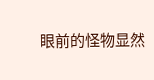眼前的怪物显然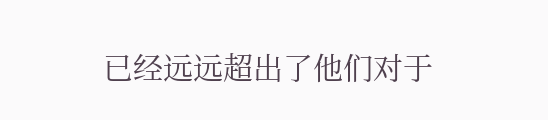已经远远超出了他们对于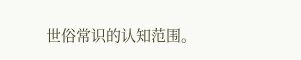世俗常识的认知范围。